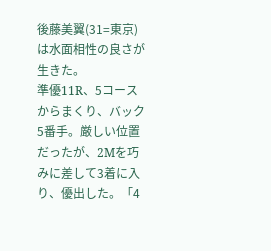後藤美翼(31=東京)は水面相性の良さが生きた。
準優11R、5コースからまくり、バック5番手。厳しい位置だったが、2Mを巧みに差して3着に入り、優出した。「4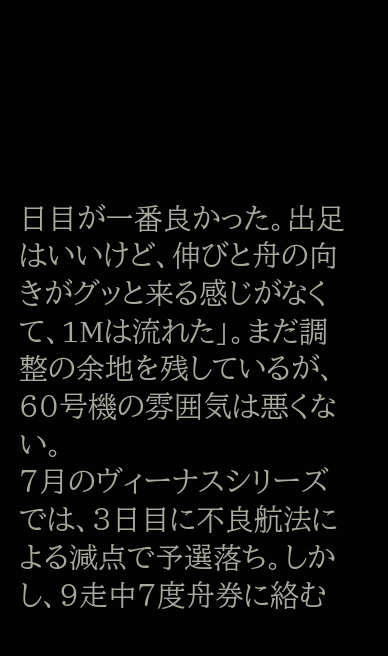日目が一番良かった。出足はいいけど、伸びと舟の向きがグッと来る感じがなくて、1Mは流れた」。まだ調整の余地を残しているが、60号機の雰囲気は悪くない。
7月のヴィーナスシリーズでは、3日目に不良航法による減点で予選落ち。しかし、9走中7度舟券に絡む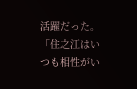活躍だった。「住之江はいつも相性がい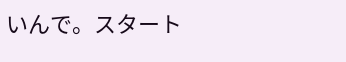いんで。スタート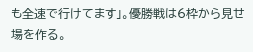も全速で行けてます」。優勝戦は6枠から見せ場を作る。